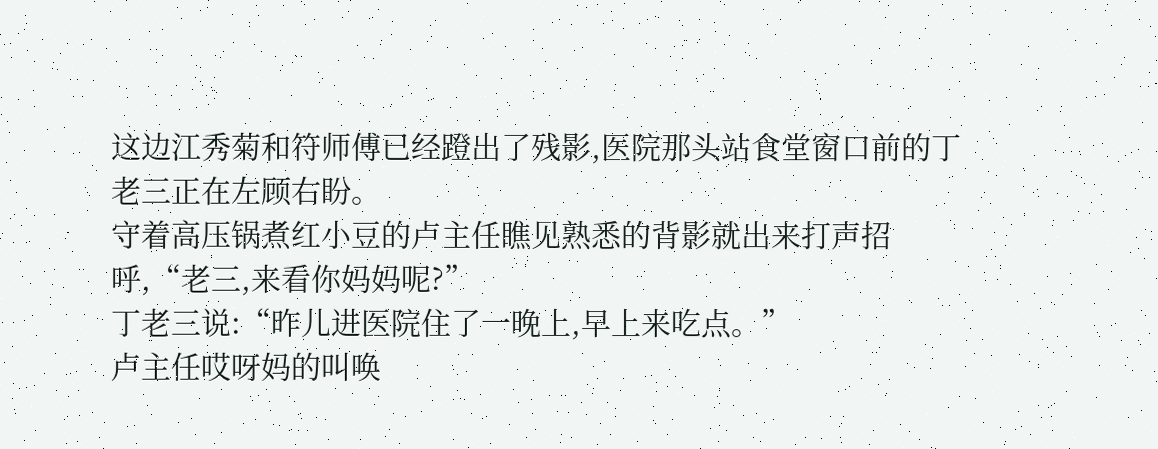这边江秀菊和符师傅已经蹬出了残影,医院那头站食堂窗口前的丁老三正在左顾右盼。
守着高压锅煮红小豆的卢主任瞧见熟悉的背影就出来打声招呼,“老三,来看你妈妈呢?”
丁老三说:“昨儿进医院住了一晚上,早上来吃点。”
卢主任哎呀妈的叫唤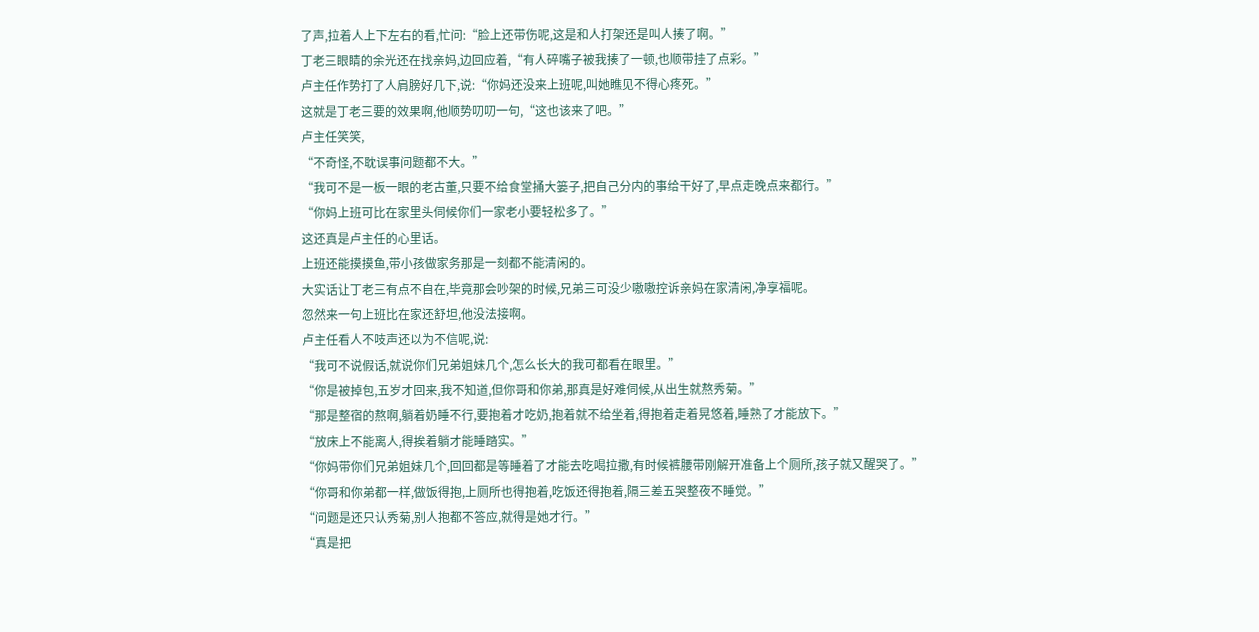了声,拉着人上下左右的看,忙问:“脸上还带伤呢,这是和人打架还是叫人揍了啊。”
丁老三眼睛的余光还在找亲妈,边回应着,“有人碎嘴子被我揍了一顿,也顺带挂了点彩。”
卢主任作势打了人肩膀好几下,说:“你妈还没来上班呢,叫她瞧见不得心疼死。”
这就是丁老三要的效果啊,他顺势叨叨一句,“这也该来了吧。”
卢主任笑笑,
“不奇怪,不耽误事问题都不大。”
“我可不是一板一眼的老古董,只要不给食堂捅大篓子,把自己分内的事给干好了,早点走晚点来都行。”
“你妈上班可比在家里头伺候你们一家老小要轻松多了。”
这还真是卢主任的心里话。
上班还能摸摸鱼,带小孩做家务那是一刻都不能清闲的。
大实话让丁老三有点不自在,毕竟那会吵架的时候,兄弟三可没少嗷嗷控诉亲妈在家清闲,净享福呢。
忽然来一句上班比在家还舒坦,他没法接啊。
卢主任看人不吱声还以为不信呢,说:
“我可不说假话,就说你们兄弟姐妹几个,怎么长大的我可都看在眼里。”
“你是被掉包,五岁才回来,我不知道,但你哥和你弟,那真是好难伺候,从出生就熬秀菊。”
“那是整宿的熬啊,躺着奶睡不行,要抱着才吃奶,抱着就不给坐着,得抱着走着晃悠着,睡熟了才能放下。”
“放床上不能离人,得挨着躺才能睡踏实。”
“你妈带你们兄弟姐妹几个,回回都是等睡着了才能去吃喝拉撒,有时候裤腰带刚解开准备上个厕所,孩子就又醒哭了。”
“你哥和你弟都一样,做饭得抱,上厕所也得抱着,吃饭还得抱着,隔三差五哭整夜不睡觉。”
“问题是还只认秀菊,别人抱都不答应,就得是她才行。”
“真是把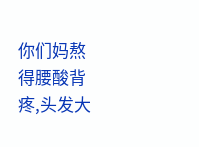你们妈熬得腰酸背疼,头发大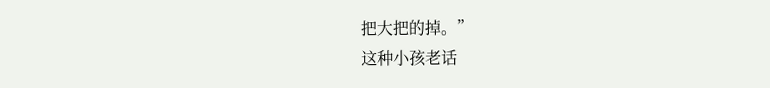把大把的掉。”
这种小孩老话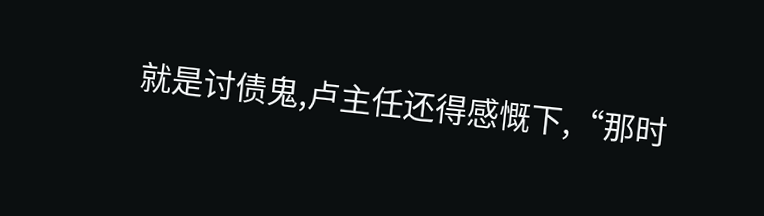就是讨债鬼,卢主任还得感慨下,“那时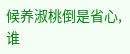候养淑桃倒是省心,谁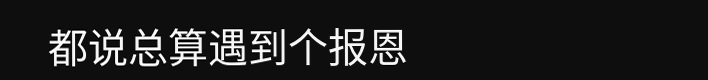都说总算遇到个报恩